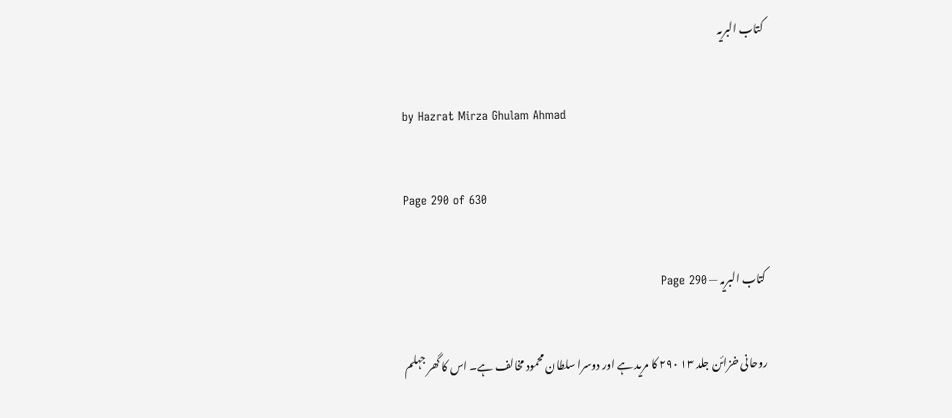کتاب البریہ

by Hazrat Mirza Ghulam Ahmad

Page 290 of 630

کتاب البریہ — Page 290

روحانی خزائن جلد ۱۳ ۲۹۰ کا مرید ہے اور دوسرا سلطان محمود مخالف ہے۔ اس کا گھر جہلم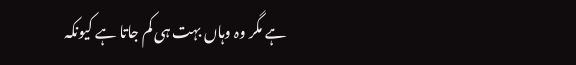ہے مگر وہ وہاں بہت ہی کم جاتا ہے کیونکہ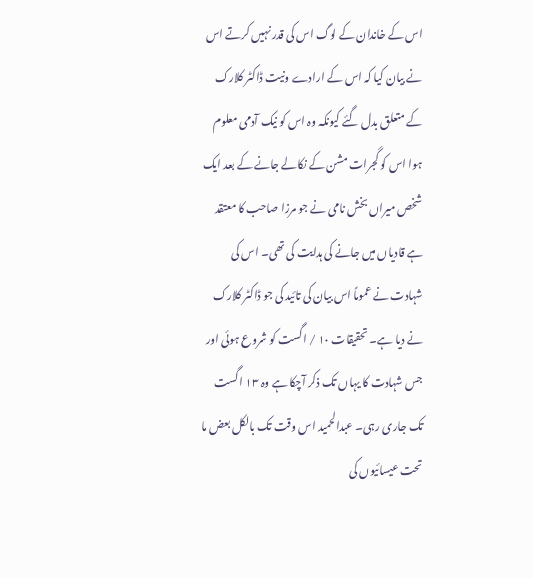اس کے خاندان کے لوگ اس کی قدر نہیں کرتے اس نے بیان کیا کہ اس کے ارادے ونیت ڈاکٹر کلارک کے متعلق بدل گئے کیونکہ وہ اس کو نیک آدمی معلوم ہوا اس کو گجرات مشن کے نکالے جانے کے بعد ایک شخص میراں بخش نامی نے جو مرزا صاحب کا معتقد ہے قادیاں میں جانے کی ہدایت کی تھی۔ اس کی شہادت نے عموماً اس بیان کی تائید کی جو ڈاکٹر کلارک نے دیا ہے۔ تحقیقات ۱۰ / اگست کو شروع ہوئی اور جس شہادت کا یہاں تک ذکر آچکا ہے وہ ۱۳ اگست تک جاری رہی۔ عبدالحمید اس وقت تک بالکل بعض ما تحت عیسائیوں کی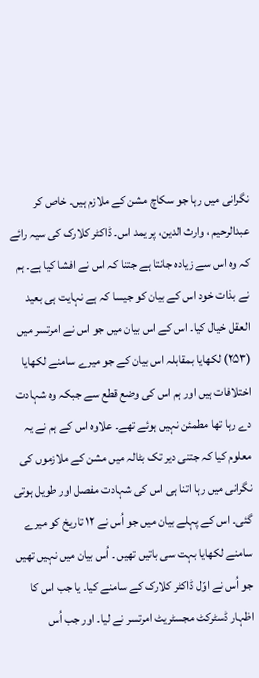نگرانی میں رہا جو سکاچ مشن کے ملازم ہیں۔ خاص کر عبدالرحیم ، وارث الدین، پر یمد اس۔ ڈاکٹر کلارک کی سیہ رائے کہ وہ اس سے زیادہ جانتا ہے جتنا کہ اس نے افشا کیا ہے۔ ہم نے بذات خود اس کے بیان کو جیسا کہ ہے نہایت ہی بعید العقل خیال کیا۔ اس کے اس بیان میں جو اس نے امرتسر میں (۲۵۳) لکھایا بمقابلہ اس بیان کے جو میرے سامنے لکھایا اختلافات ہیں اور ہم اس کی وضع قطع سے جبکہ وہ شہادت دے رہا تھا مطمئن نہیں ہوئے تھے۔ علاوہ اس کے ہم نے یہ معلوم کیا کہ جتنی دیر تک بٹالہ میں مشن کے ملازموں کی نگرانی میں رہا اتنا ہی اس کی شہادت مفصل اور طویل ہوتی گئی۔ اس کے پہلے بیان میں جو اُس نے ۱۲ تاریخ کو میرے سامنے لکھایا بہت سی باتیں تھیں ۔ اُس بیان میں نہیں تھیں جو اُس نے اوّل ڈاکٹر کلارک کے سامنے کیا۔ یا جب اس کا اظہار ڈسٹرکٹ مجسٹریٹ امرتسر نے لیا۔ اور جب اُس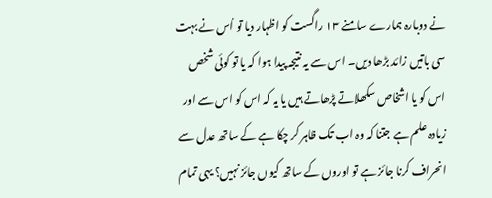نے دوبارہ ہمارے سامنے ۱۳ راگست کو اظہار دیا تو اُس نے بہت سی باتیں زائد بڑھا دیں۔ اس سے یہ نتیجہ پیدا ہوا کہ یا تو کوئی شخص اس کو یا اشخاص سکھلاتے پڑھاتے ہیں یا یہ کہ اس کو اس سے اور زیادہ علم ہے جتنا کہ وہ اب تک ظاہر کر چکا ہے کے ساتھ عدل سے انحراف کرنا جائز ہے تو اوروں کے ساتھ کیوں جائز نہیں؟ یہی تمام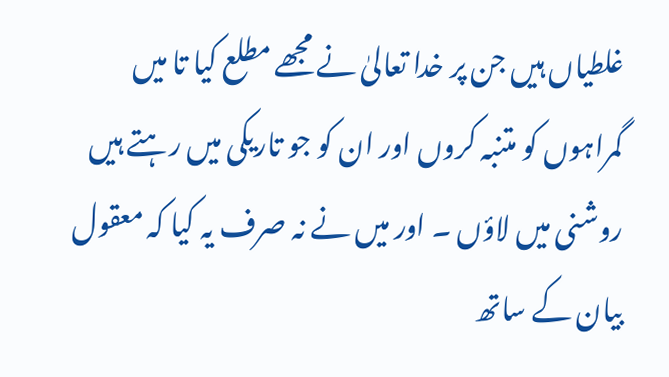غلطیاں ہیں جن پر خدا تعالیٰ نے مجھے مطلع کیا تا میں گمراہوں کو متنبہ کروں اور ان کو جو تاریکی میں رہتے ہیں روشنی میں لاؤں ۔ اور میں نے نہ صرف یہ کیا کہ معقول بیان کے ساتھ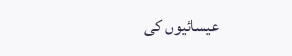عیسائیوں کی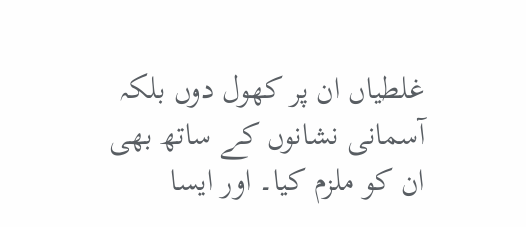غلطیاں ان پر کھول دوں بلکہ آسمانی نشانوں کے ساتھ بھی ان کو ملزم کیا۔ اور ایسا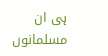ہی ان مسلمانوں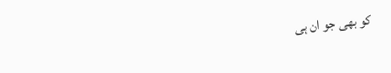کو بھی جو ان ہی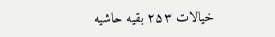خیالات ۲۵۳ بقیه حاشیه